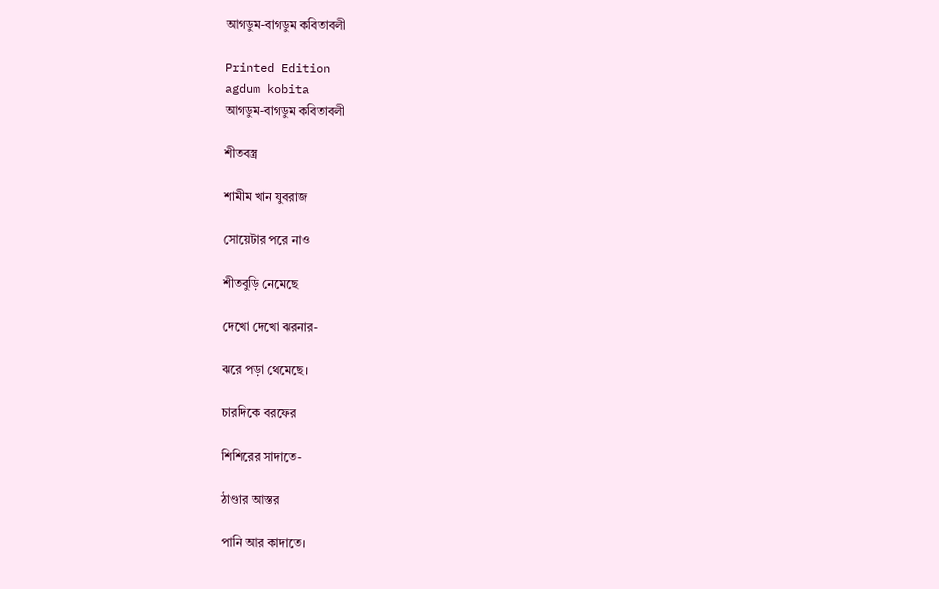আগডুম-বাগডুম কবিতাবলী

Printed Edition
agdum kobita
আগডুম-বাগডুম কবিতাবলী

শীতবস্ত্র

শামীম খান যুবরাজ

সোয়েটার পরে নাও

শীতবুড়ি নেমেছে

দেখো দেখো ঝরনার-

ঝরে পড়া থেমেছে।

চারদিকে বরফের

শিশিরের সাদাতে-

ঠাণ্ডার আস্তর

পানি আর কাদাতে।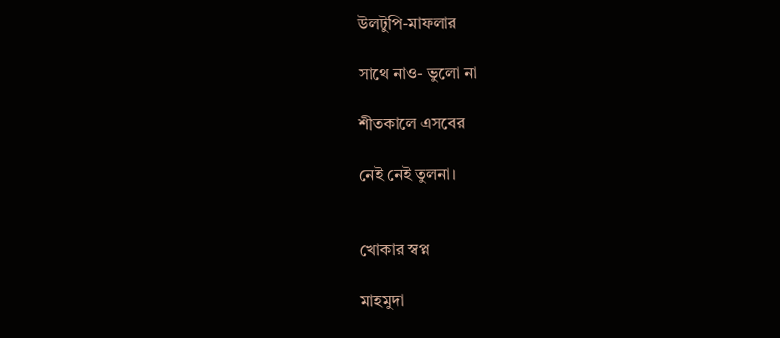উলটুপি-মাফলার

সাথে নাও- ভুলো না

শীতকালে এসবের

নেই নেই তুলনা।


খোকার স্বপ্ন

মাহমুদা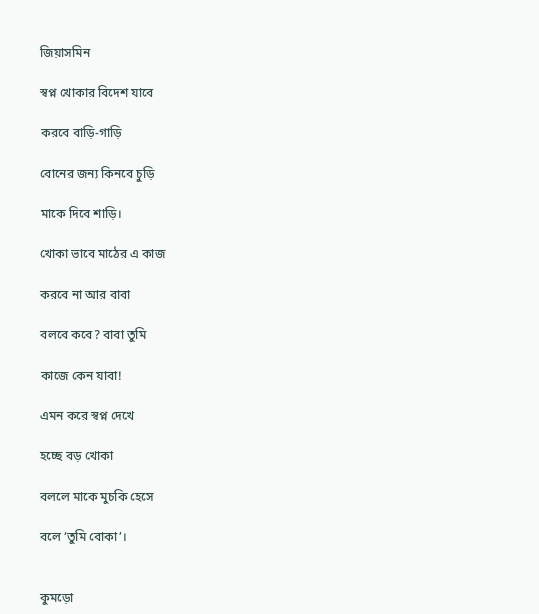জিয়াসমিন

স্বপ্ন খোকার বিদেশ যাবে

করবে বাড়ি-গাড়ি

বোনের জন্য কিনবে চুড়ি

মাকে দিবে শাড়ি।

খোকা ভাবে মাঠের এ কাজ

করবে না আর বাবা

বলবে কবে? বাবা তুমি

কাজে কেন যাবা!

এমন করে স্বপ্ন দেখে

হচ্ছে বড় খোকা

বললে মাকে মুচকি হেসে

বলে ‘তুমি বোকা’।


কুমড়ো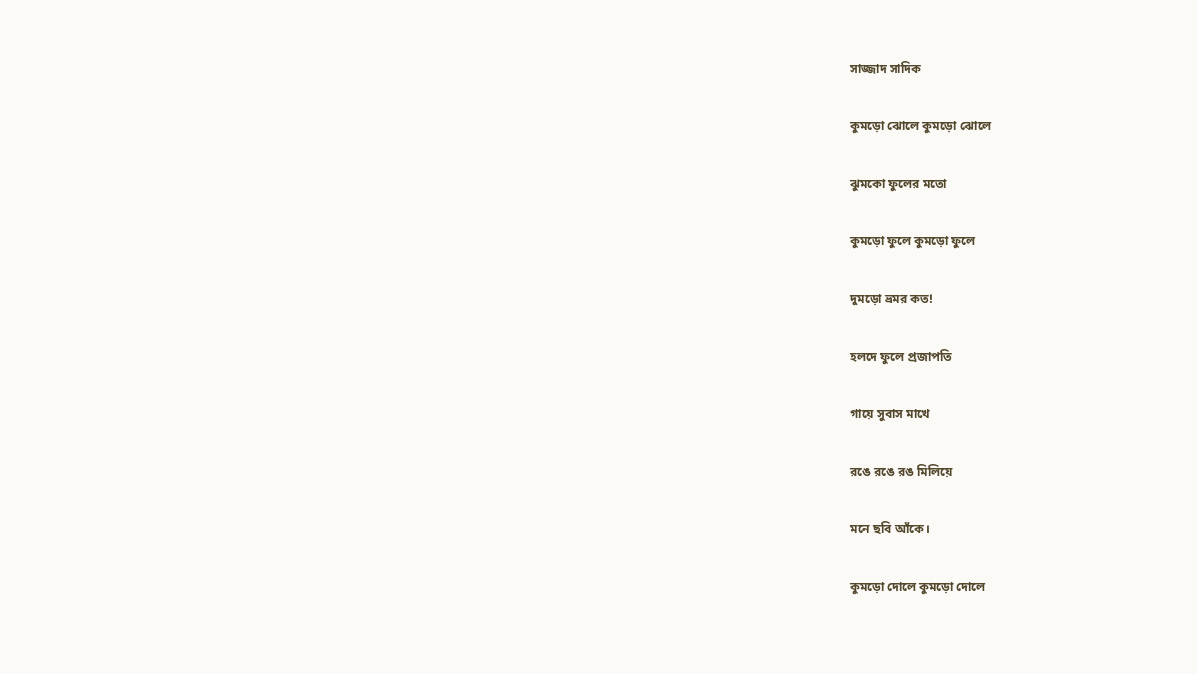সাজ্জাদ সাদিক

কুমড়ো ঝোলে কুমড়ো ঝোলে

ঝুমকো ফুলের মতো

কুমড়ো ফুলে কুমড়ো ফুলে

দুমড়ো ভ্রমর কত!

হলদে ফুলে প্রজাপতি

গায়ে সুবাস মাখে

রঙে রঙে রঙ মিলিয়ে

মনে ছবি আঁকে।

কুমড়ো দোলে কুমড়ো দোলে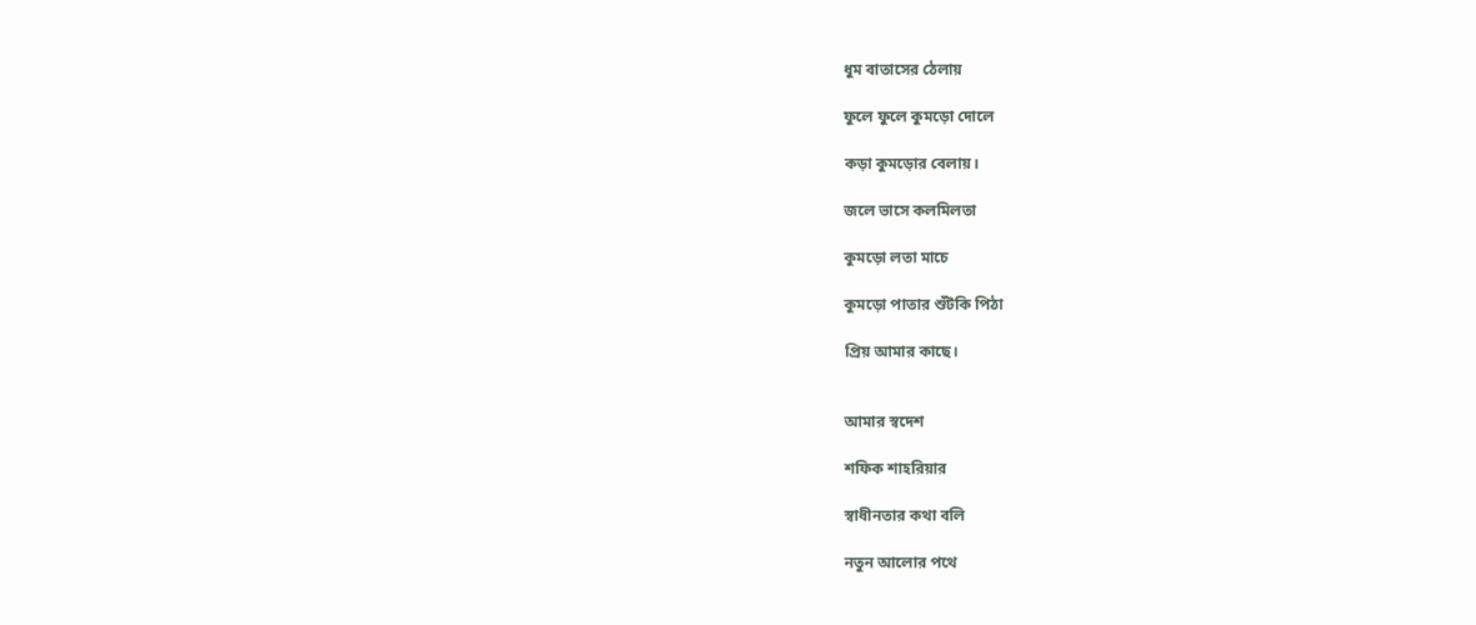ধুম বাতাসের ঠেলায়

ফুলে ফুলে কুমড়ো দোলে

কড়া কুমড়োর বেলায়।

জলে ভাসে কলমিলতা

কুমড়ো লতা মাচে

কুমড়ো পাতার শুঁটকি পিঠা

প্রিয় আমার কাছে।


আমার স্বদেশ

শফিক শাহরিয়ার

স্বাধীনতার কথা বলি

নতুন আলোর পথে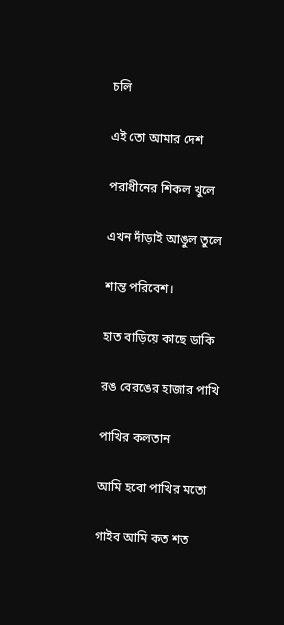চলি

এই তো আমার দেশ

পরাধীনের শিকল খুলে

এখন দাঁড়াই আঙুল তুলে

শান্ত পরিবেশ।

হাত বাড়িয়ে কাছে ডাকি

রঙ বেরঙের হাজার পাখি

পাখির কলতান

আমি হবো পাখির মতো

গাইব আমি কত শত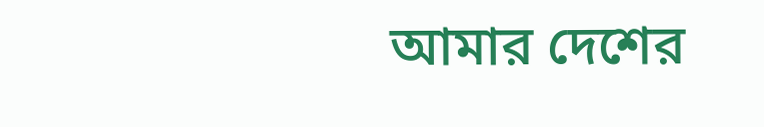আমার দেশের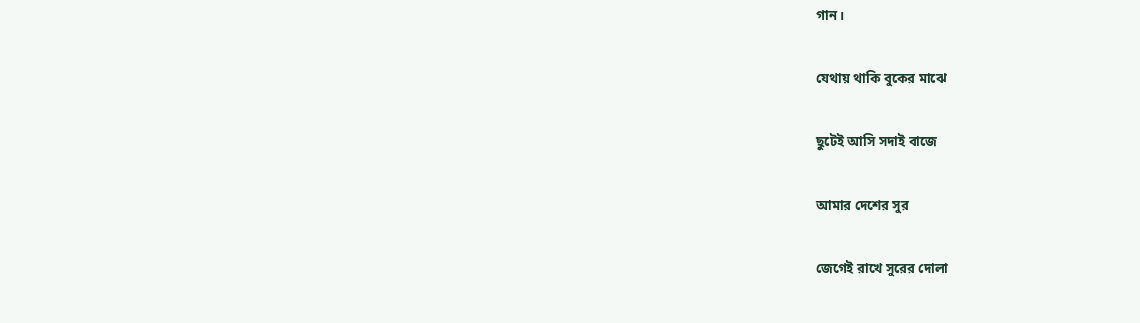গান।

যেথায় থাকি বুকের মাঝে

ছুটেই আসি সদাই বাজে

আমার দেশের সুর

জেগেই রাখে সুরের দোলা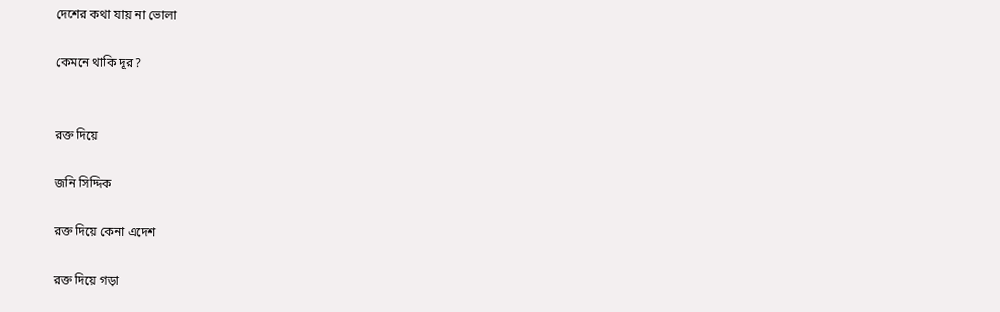দেশের কথা যায় না ভোলা

কেমনে থাকি দূর?


রক্ত দিয়ে

জনি সিদ্দিক

রক্ত দিয়ে কেনা এদেশ

রক্ত দিয়ে গড়া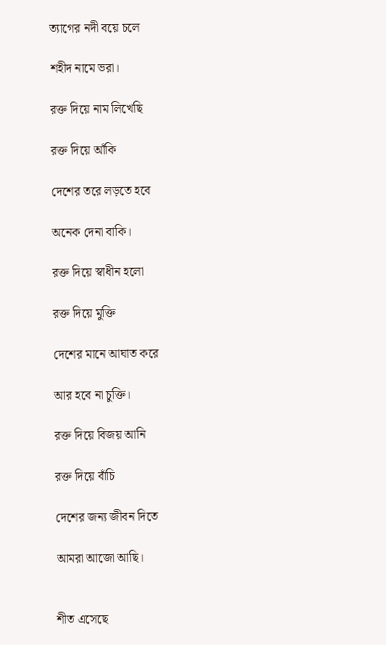ত্যাগের নদী বয়ে চলে

শহীদ নামে ভরা।

রক্ত দিয়ে নাম লিখেছি

রক্ত দিয়ে আঁকি

দেশের তরে লড়তে হবে

অনেক দেনা বাকি।

রক্ত দিয়ে স্বাধীন হলো

রক্ত দিয়ে মুক্তি

দেশের মানে আঘাত করে

আর হবে না চুক্তি।

রক্ত দিয়ে বিজয় আনি

রক্ত দিয়ে বাঁচি

দেশের জন্য জীবন দিতে

আমরা আজো আছি।


শীত এসেছে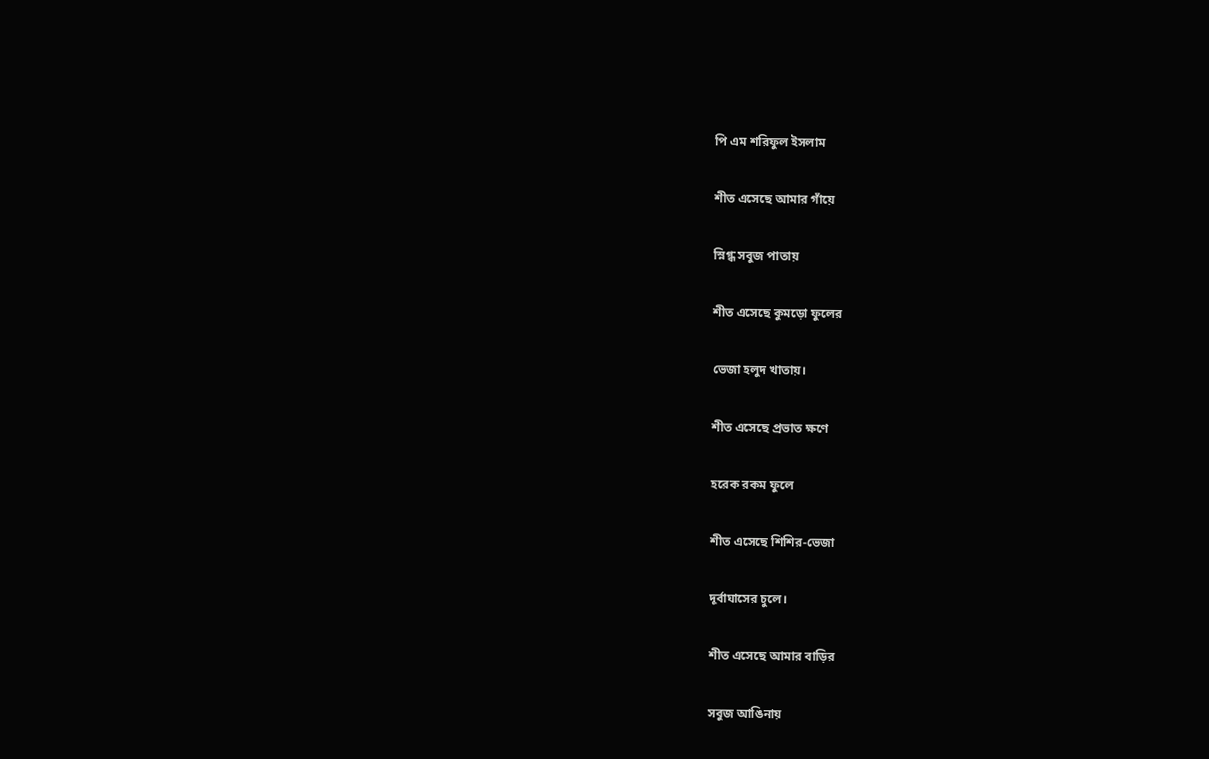পি এম শরিফুল ইসলাম

শীত এসেছে আমার গাঁয়ে

স্নিগ্ধ সবুজ পাতায়

শীত এসেছে কুমড়ো ফুলের

ভেজা হলুদ খাতায়।

শীত এসেছে প্রভাত ক্ষণে

হরেক রকম ফুলে

শীত এসেছে শিশির-ভেজা

দূর্বাঘাসের চুলে।

শীত এসেছে আমার বাড়ির

সবুজ আঙিনায়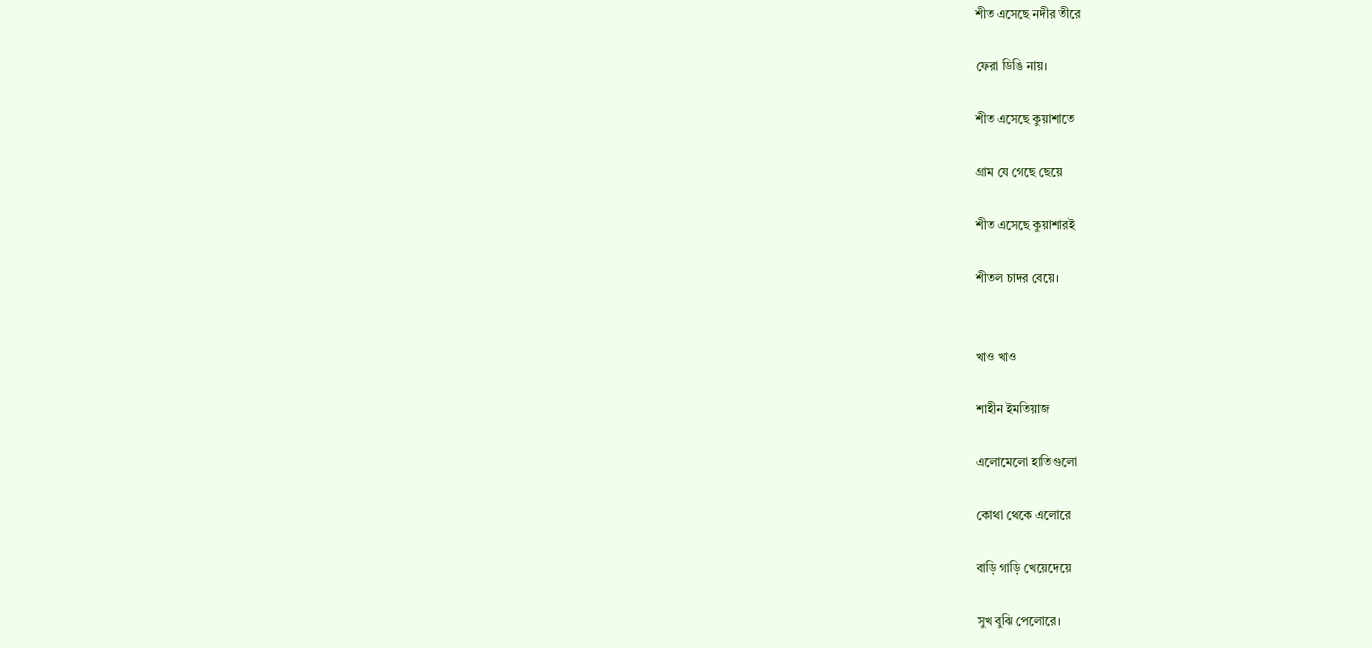শীত এসেছে নদীর তীরে

ফেরা ডিঙি নায়।

শীত এসেছে কুয়াশাতে

গ্রাম যে গেছে ছেয়ে

শীত এসেছে কুয়াশারই

শীতল চাদর বেয়ে।


খাও খাও

শাহীন ইমতিয়াজ

এলোমেলো হাতিগুলো

কোথা থেকে এলোরে

বাড়ি গাড়ি খেয়েদেয়ে

সুখ বুঝি পেলোরে।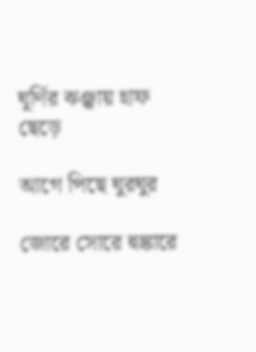ঘূর্ণির ঝঞ্ঝায় হাফ ছেড়ে

আগে পিছে ঘুরঘুর

জোরে সোরে হুঙ্কারে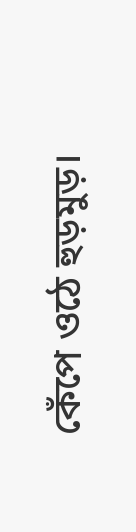কেঁপে ওঠে হুড়মুড়।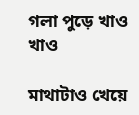গলা পুড়ে খাও খাও

মাথাটাও খেয়ে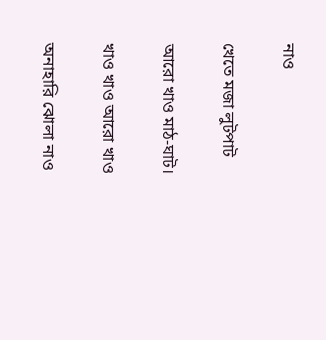নাও

খেতে মজা লুটপাট

আরো খাও মাঠ-ঘাট।

খাও খাও আরো খাও

অনাহারি ঝোলা নাও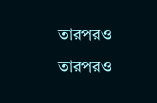তারপরও তারপরও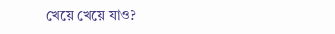খেয়ে খেয়ে যাও?